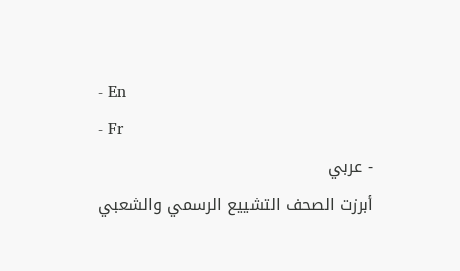- En
- Fr
- عربي
أبرزت الصحف التشييع الرسمي والشعبي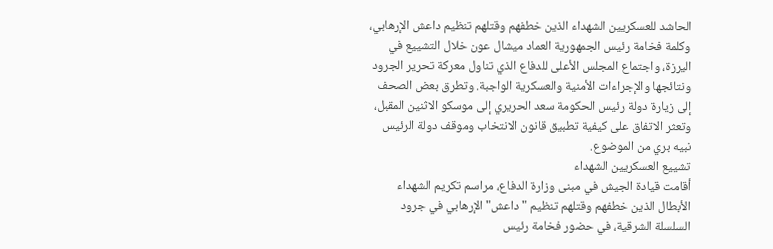الحاشد للعسكريين الشهداء الذين خطفهم وقتلهم تنظيم داعش الإرهابي، وكلمة فخامة رئيس الجمهورية العماد ميشال عون خلال التشييع في اليرزة، واجتماع المجلس الأعلى للدفاع الذي تناول معركة تحرير الجرود ونتائجها والإجراءات الأمنية والعسكرية الواجبة. وتطرق بعض الصحف إلى زيارة دولة رئيس الحكومة سعد الحريري إلى موسكو الاثنين المقبل، وتعثر الاتفاق على كيفية تطبيق قانون الانتخاب وموقف دولة الرئيس نبيه بري من الموضوع.
تشييع العسكريين الشهداء
أقامت قيادة الجيش في مبنى وزارة الدفاع، مراسم تكريم الشهداء الأبطال الذين خطفهم وقتلهم تنظيم "داعش" الإرهابي في جرود السلسلة الشرقية، في حضور فخامة رئيس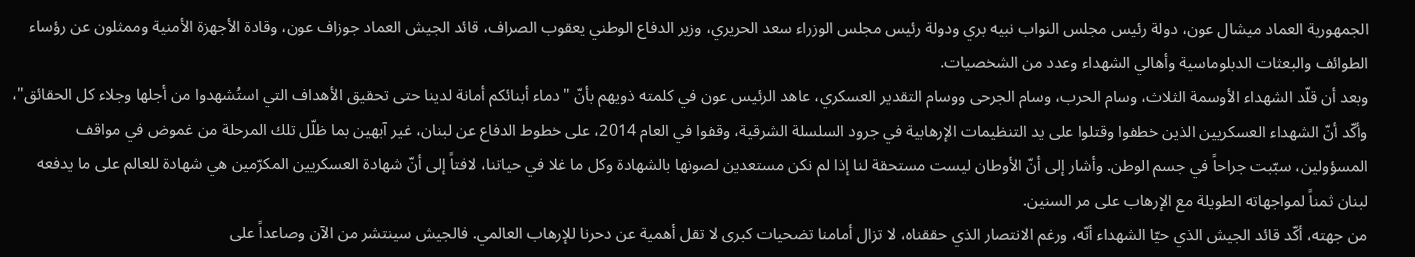الجمهورية العماد ميشال عون، دولة رئيس مجلس النواب نبيه بري ودولة رئيس مجلس الوزراء سعد الحريري، وزير الدفاع الوطني يعقوب الصراف، قائد الجيش العماد جوزاف عون، وقادة الأجهزة الأمنية وممثلون عن رؤساء الطوائف والبعثات الدبلوماسية وأهالي الشهداء وعدد من الشخصيات.
وبعد أن قلّد الشهداء الأوسمة الثلاث، وسام الحرب، وسام الجرحى ووسام التقدير العسكري، عاهد الرئيس عون في كلمته ذويهم بأنّ "دماء أبنائكم أمانة لدينا حتى تحقيق الأهداف التي استُشهدوا من أجلها وجلاء كل الحقائق"، وأكّد أنّ الشهداء العسكريين الذين خطفوا وقتلوا على يد التنظيمات الإرهابية في جرود السلسلة الشرقية، وقفوا في العام 2014، على خطوط الدفاع عن لبنان، غير آبهين بما ظلّل تلك المرحلة من غموض في مواقف المسؤولين، سبّبت جراحاً في جسم الوطن. وأشار إلى أنّ الأوطان ليست مستحقة لنا إذا لم نكن مستعدين لصونها بالشهادة وكل ما غلا في حياتنا، لافتاً إلى أنّ شهادة العسكريين المكرّمين هي شهادة للعالم على ما يدفعه لبنان ثمناً لمواجهاته الطويلة مع الإرهاب على مر السنين.
من جهته، أكّد قائد الجيش الذي حيّا الشهداء أنّه، ورغم الانتصار الذي حققناه، لا تزال أمامنا تضحيات كبرى لا تقل أهمية عن دحرنا للإرهاب العالمي. فالجيش سينتشر من الآن وصاعداً على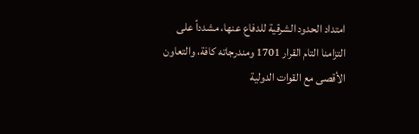امتداد الحدود الشرقية للدفاع عنها، مشدداً على التزامنا التام القرار 1701 ومندرجاته كافة، والتعاون الأقصى مع القوات الدولية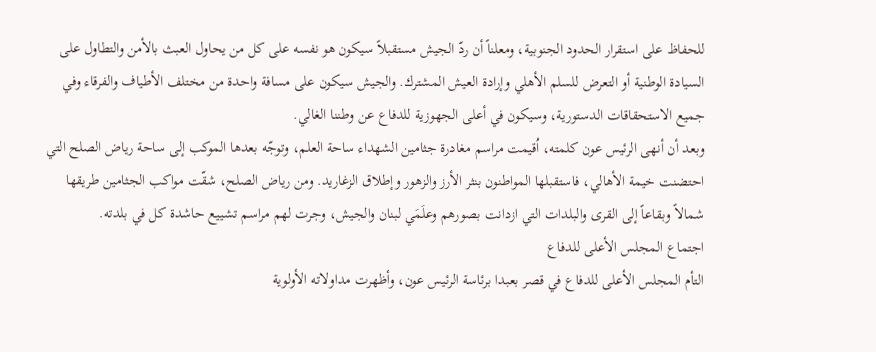للحفاظ على استقرار الحدود الجنوبية، ومعلناً أن ردّ الجيش مستقبلاً سيكون هو نفسه على كل من يحاول العبث بالأمن والتطاول على السيادة الوطنية أو التعرض للسلم الأهلي وإرادة العيش المشترك. والجيش سيكون على مسافة واحدة من مختلف الأطياف والفرقاء وفي جميع الاستحقاقات الدستورية، وسيكون في أعلى الجهوزية للدفاع عن وطننا الغالي.
وبعد أن أنهى الرئيس عون كلمته، اُقيمت مراسم مغادرة جثامين الشهداء ساحة العلم، وتوجّه بعدها الموكب إلى ساحة رياض الصلح التي احتضنت خيمة الأهالي، فاستقبلها المواطنون بنثر الأرز والزهور وإطلاق الزغاريد. ومن رياض الصلح، شقّت مواكب الجثامين طريقها شمالاً وبقاعاً إلى القرى والبلدات التي ازدانت بصورهم وعلَمَي لبنان والجيش، وجرت لهم مراسم تشييع حاشدة كل في بلدته.
اجتماع المجلس الأعلى للدفاع
التأم المجلس الأعلى للدفاع في قصر بعبدا برئاسة الرئيس عون، وأظهرت مداولاته الأولوية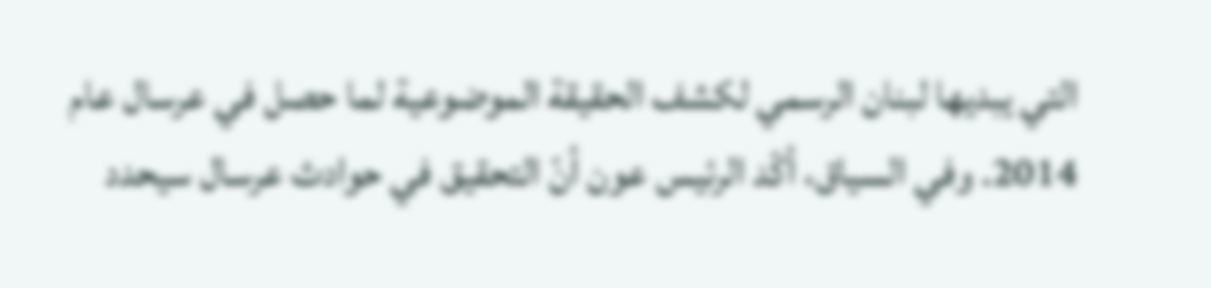التي يبديها لبنان الرسمي لكشف الحقيقة الموضوعية لما حصل في عرسال عام 2014. وفي السياق، أكّد الرئيس عون أنّ التحقيق في حوادث عرسال سيحدد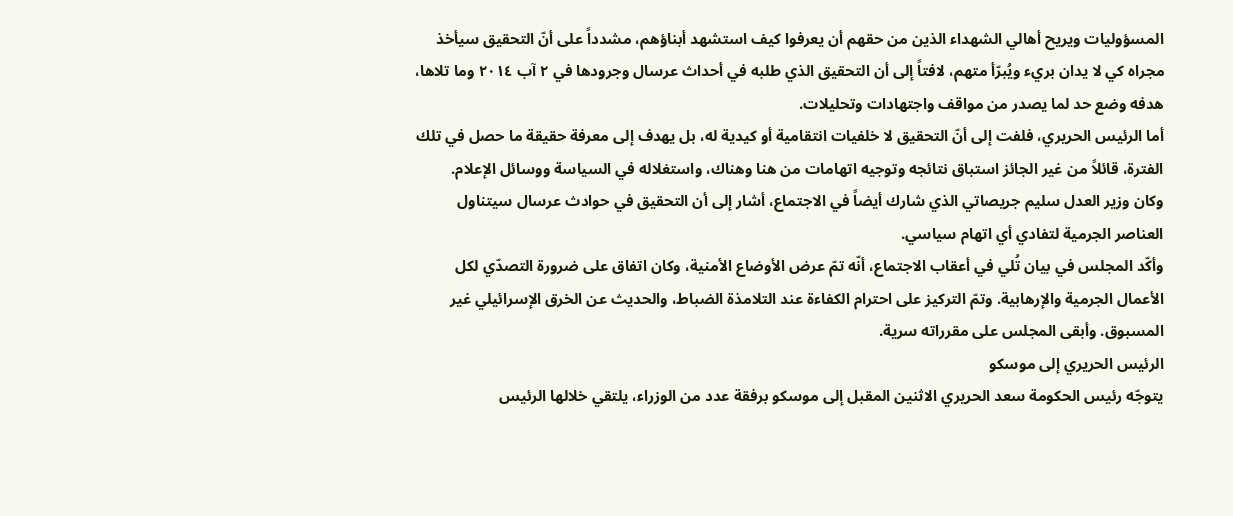المسؤوليات ويريح أهالي الشهداء الذين من حقهم أن يعرفوا كيف استشهد أبناؤهم، مشدداً على أنّ التحقيق سيأخذ مجراه كي لا يدان بريء ويُبرّأ متهم، لافتاً إلى أن التحقيق الذي طلبه في أحداث عرسال وجرودها في ٢ آب ٢٠١٤ وما تلاها، هدفه وضع حد لما يصدر من مواقف واجتهادات وتحليلات.
أما الرئيس الحريري، فلفت إلى أنّ التحقيق لا خلفيات انتقامية أو كيدية له، بل يهدف إلى معرفة حقيقة ما حصل في تلك الفترة، قائلاً من غير الجائز استباق نتائجه وتوجيه اتهامات من هنا وهناك، واستغلاله في السياسة ووسائل الإعلام.
وكان وزير العدل سليم جريصاتي الذي شارك أيضاً في الاجتماع، أشار إلى أن التحقيق في حوادث عرسال سيتناول العناصر الجرمية لتفادي أي اتهام سياسي.
وأكّد المجلس في بيان تُلي في أعقاب الاجتماع، أنّه تمّ عرض الأوضاع الأمنية، وكان اتفاق على ضرورة التصدّي لكل الأعمال الجرمية والإرهابية. وتمّ التركيز على احترام الكفاءة عند التلامذة الضباط، والحديث عن الخرق الإسرائيلي غير المسبوق. وأبقى المجلس على مقرراته سرية.
الرئيس الحريري إلى موسكو
يتوجّه رئيس الحكومة سعد الحريري الاثنين المقبل إلى موسكو برفقة عدد من الوزراء، يلتقي خلالها الرئيس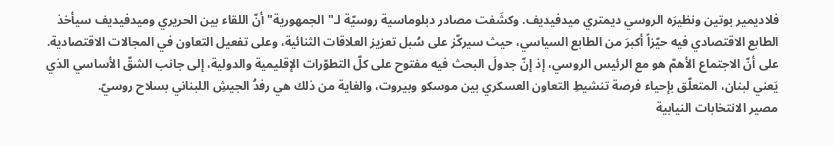فلاديمير بوتين ونظيرَه الروسي ديمتري ميدفيديف. وكشَفت مصادر دبلوماسية روسيّة لـ"الجمهورية" أنّ اللقاء بين الحريري وميدفيديف سيأخذ الطابع الاقتصادي فيه حيّزاً أكبرَ من الطابع السياسي، حيث سيركّز على سُبل تعزيز العلاقات الثنائية، وعلى تفعيل التعاون في المجالات الاقتصادية. على أنّ الاجتماع الأهمّ هو مع الرئيس الروسي، إذ إنّ جدولَ البحث فيه مفتوح على كلّ التطوّرات الإقليمية والدولية، إلى جانب الشقّ الأساسي الذي يَعني لبنان، المتعلّق بإحياء فرصة تنشيطِ التعاون العسكري بين موسكو وبيروت، والغاية من ذلك هي رفدُ الجيشِ اللبناني بسلاح روسيّ.
مصير الانتخابات النيابية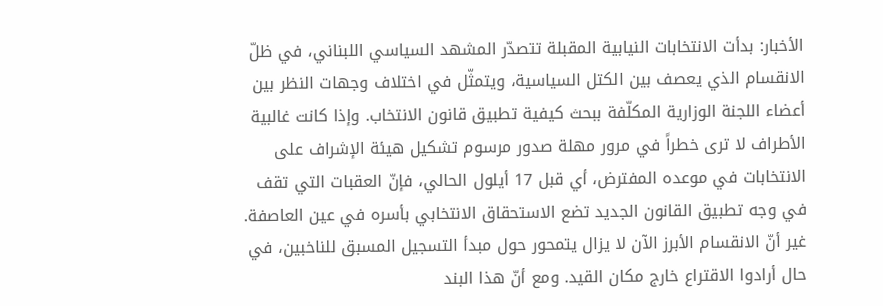الأخبار: بدأت الانتخابات النيابية المقبلة تتصدّر المشهد السياسي اللبناني، في ظلّ الانقسام الذي يعصف بين الكتل السياسية، ويتمثّل في اختلاف وجهات النظر بين أعضاء اللجنة الوزارية المكلّفة ببحث كيفية تطبيق قانون الانتخاب. وإذا كانت غالبية الأطراف لا ترى خطراً في مرور مهلة صدور مرسوم تشكيل هيئة الإشراف على الانتخابات في موعده المفترض، أي قبل 17 أيلول الحالي، فإنّ العقبات التي تقف في وجه تطبيق القانون الجديد تضع الاستحقاق الانتخابي بأسره في عين العاصفة. غير أنّ الانقسام الأبرز الآن لا يزال يتمحور حول مبدأ التسجيل المسبق للناخبين، في حال أرادوا الاقتراع خارج مكان القيد. ومع أنّ هذا البند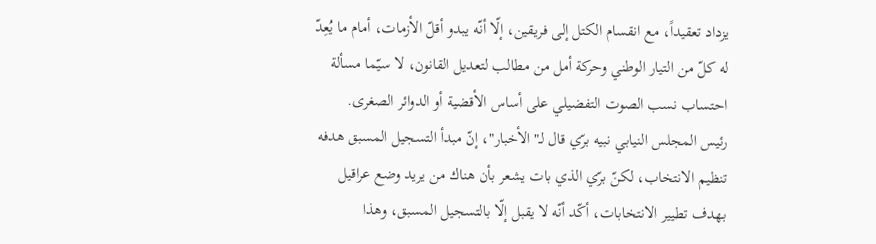يزداد تعقيداً، مع انقسام الكتل إلى فريقين، إلّا أنّه يبدو أقلّ الأزمات، أمام ما يُعِدّ له كلّ من التيار الوطني وحركة أمل من مطالب لتعديل القانون، لا سيّما مسألة احتساب نسب الصوت التفضيلي على أساس الأقضية أو الدوائر الصغرى.
رئيس المجلس النيابي نبيه برّي قال لـ"الأخبار"، إنّ مبدأ التسجيل المسبق هدفه تنظيم الانتخاب، لكنّ برّي الذي بات يشعر بأن هناك من يريد وضع عراقيل بهدف تطيير الانتخابات، أكّد أنّه لا يقبل إلّا بالتسجيل المسبق، وهذا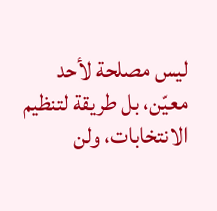ليس مصلحة لأحد معيّن، بل طريقة لتنظيم الانتخابات، ولن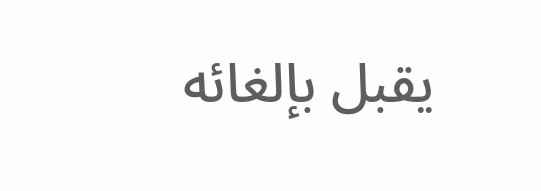يقبل بإلغائه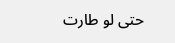حتى لو طارت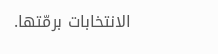الانتخابات برمّتها.